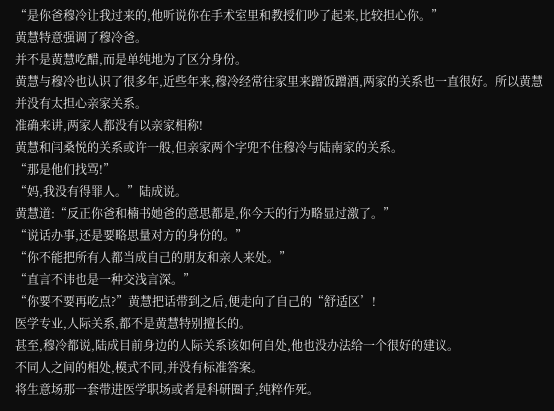“是你爸穆冷让我过来的,他听说你在手术室里和教授们吵了起来,比较担心你。”
黄慧特意强调了穆冷爸。
并不是黄慧吃醋,而是单纯地为了区分身份。
黄慧与穆冷也认识了很多年,近些年来,穆冷经常往家里来蹭饭蹭酒,两家的关系也一直很好。所以黄慧并没有太担心亲家关系。
准确来讲,两家人都没有以亲家相称!
黄慧和闫桑悦的关系或许一般,但亲家两个字兜不住穆冷与陆南家的关系。
“那是他们找骂!”
“妈,我没有得罪人。”陆成说。
黄慧道:“反正你爸和楠书她爸的意思都是,你今天的行为略显过激了。”
“说话办事,还是要略思量对方的身份的。”
“你不能把所有人都当成自己的朋友和亲人来处。”
“直言不讳也是一种交浅言深。”
“你要不要再吃点?”黄慧把话带到之后,便走向了自己的“舒适区’!
医学专业,人际关系,都不是黄慧特别擅长的。
甚至,穆冷都说,陆成目前身边的人际关系该如何自处,他也没办法给一个很好的建议。
不同人之间的相处,模式不同,并没有标准答案。
将生意场那一套带进医学职场或者是科研圈子,纯粹作死。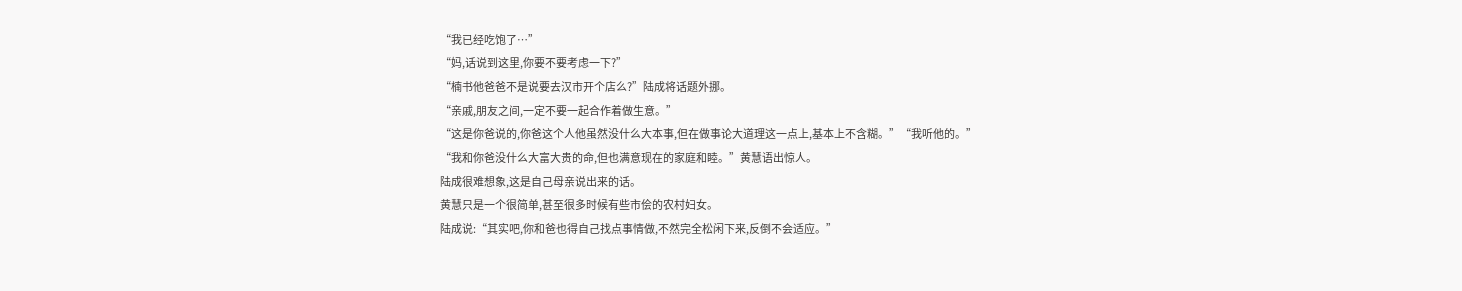“我已经吃饱了…”
“妈,话说到这里,你要不要考虑一下?”
“楠书他爸爸不是说要去汉市开个店么?”陆成将话题外挪。
“亲戚,朋友之间,一定不要一起合作着做生意。”
“这是你爸说的,你爸这个人他虽然没什么大本事,但在做事论大道理这一点上,基本上不含糊。”“我听他的。”
“我和你爸没什么大富大贵的命,但也满意现在的家庭和睦。”黄慧语出惊人。
陆成很难想象,这是自己母亲说出来的话。
黄慧只是一个很简单,甚至很多时候有些市侩的农村妇女。
陆成说:“其实吧,你和爸也得自己找点事情做,不然完全松闲下来,反倒不会适应。”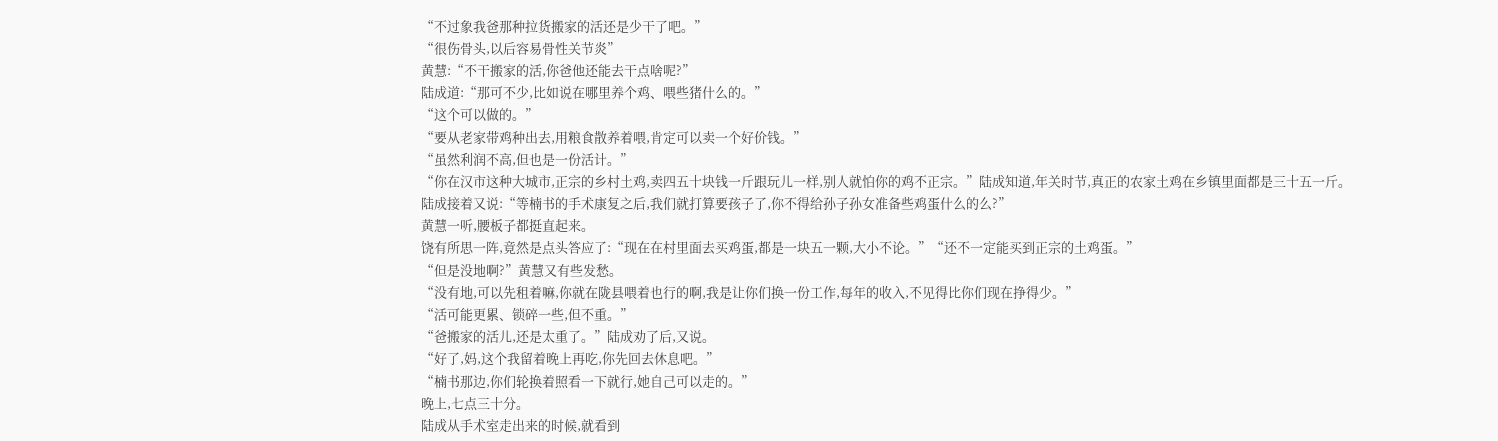“不过象我爸那种拉货搬家的活还是少干了吧。”
“很伤骨头,以后容易骨性关节炎”
黄慧:“不干搬家的活,你爸他还能去干点啥呢?”
陆成道:“那可不少,比如说在哪里养个鸡、喂些猪什么的。”
“这个可以做的。”
“要从老家带鸡种出去,用粮食散养着喂,肯定可以卖一个好价钱。”
“虽然利润不高,但也是一份活计。”
“你在汉市这种大城市,正宗的乡村土鸡,卖四五十块钱一斤跟玩儿一样,别人就怕你的鸡不正宗。”陆成知道,年关时节,真正的农家土鸡在乡镇里面都是三十五一斤。
陆成接着又说:“等楠书的手术康复之后,我们就打算要孩子了,你不得给孙子孙女准备些鸡蛋什么的么?”
黄慧一听,腰板子都挺直起来。
饶有所思一阵,竟然是点头答应了:“现在在村里面去买鸡蛋,都是一块五一颗,大小不论。”“还不一定能买到正宗的土鸡蛋。”
“但是没地啊?”黄慧又有些发愁。
“没有地,可以先租着嘛,你就在陇县喂着也行的啊,我是让你们换一份工作,每年的收入,不见得比你们现在挣得少。”
“活可能更累、锁碎一些,但不重。”
“爸搬家的活儿,还是太重了。”陆成劝了后,又说。
“好了,妈,这个我留着晚上再吃,你先回去休息吧。”
“楠书那边,你们轮换着照看一下就行,她自己可以走的。”
晚上,七点三十分。
陆成从手术室走出来的时候,就看到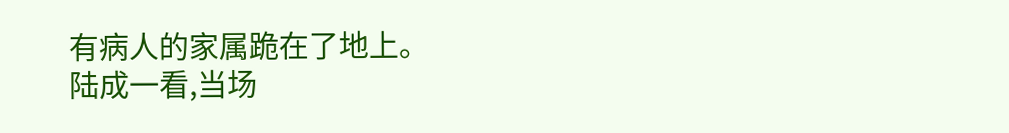有病人的家属跪在了地上。
陆成一看,当场